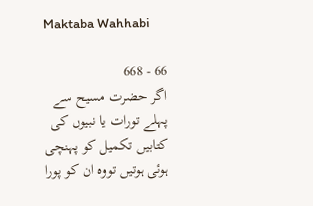Maktaba Wahhabi

66 - 668
اگر حضرت مسیح سے پہلے تورات یا نبیوں کی کتابیں تکمیل کو پہنچی ہوئی ہوتیں تووہ ان کو پورا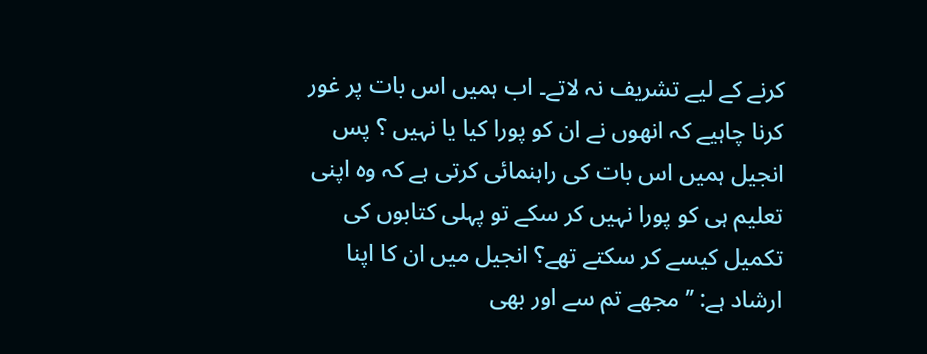کرنے کے لیے تشریف نہ لاتے۔ اب ہمیں اس بات پر غور کرنا چاہیے کہ انھوں نے ان کو پورا کیا یا نہیں ؟ پس انجیل ہمیں اس بات کی راہنمائی کرتی ہے کہ وہ اپنی تعلیم ہی کو پورا نہیں کر سکے تو پہلی کتابوں کی تکمیل کیسے کر سکتے تھے؟ انجیل میں ان کا اپنا ارشاد ہے: ’’ مجھے تم سے اور بھی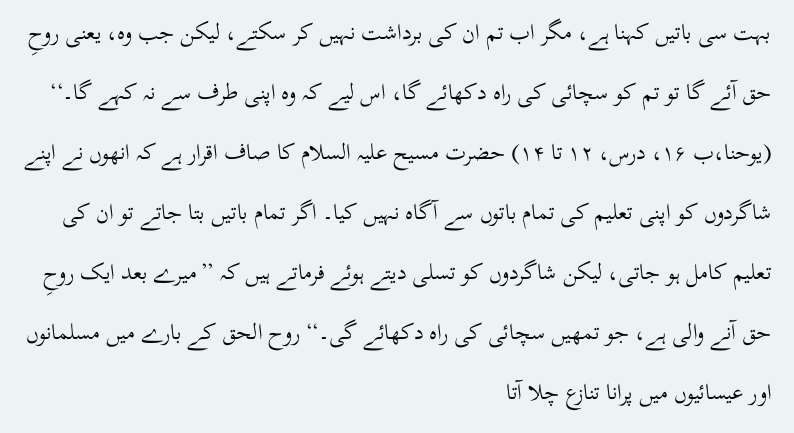بہت سی باتیں کہنا ہے، مگر اب تم ان کی برداشت نہیں کر سکتے، لیکن جب وہ، یعنی روحِ حق آئے گا تو تم کو سچائی کی راہ دکھائے گا، اس لیے کہ وہ اپنی طرف سے نہ کہے گا۔‘‘ (یوحنا،ب ۱۶، درس، ۱۲ تا ۱۴) حضرت مسیح علیہ السلام کا صاف اقرار ہے کہ انھوں نے اپنے شاگردوں کو اپنی تعلیم کی تمام باتوں سے آگاہ نہیں کیا۔ اگر تمام باتیں بتا جاتے تو ان کی تعلیم کامل ہو جاتی، لیکن شاگردوں کو تسلی دیتے ہوئے فرماتے ہیں کہ ’’میرے بعد ایک روحِ حق آنے والی ہے، جو تمھیں سچائی کی راہ دکھائے گی۔‘‘ روح الحق کے بارے میں مسلمانوں اور عیسائیوں میں پرانا تنازع چلا آتا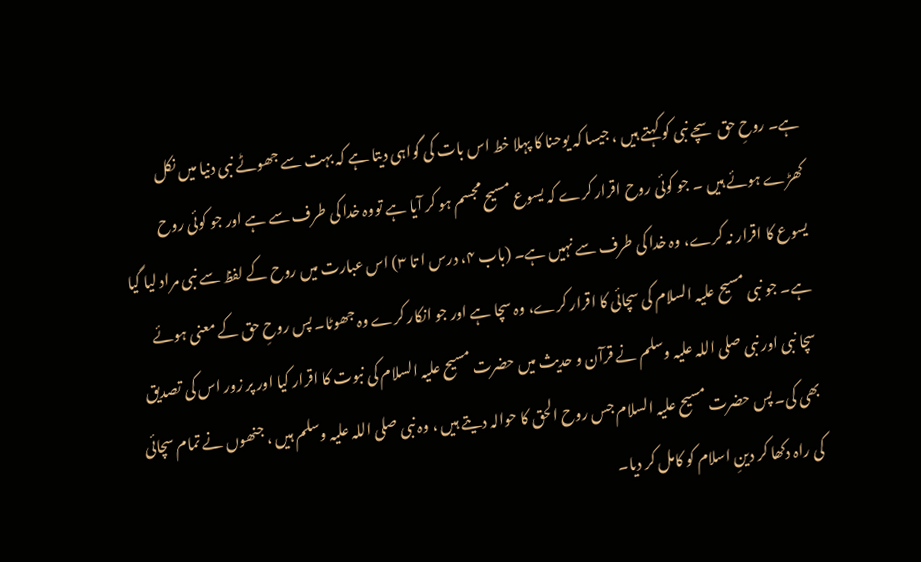ہے۔ روحِ حق سچے نبی کو کہتے ہیں ، جیسا کہ یوحنا کا پہلا خط اس بات کی گواہی دیتا ہے کہ بہت سے جھوٹے نبی دنیا میں نکل کھڑے ہوئے ہیں ۔ جو کوئی روح اقرار کرے کہ یسوع مسیح مجسم ہو کر آیا ہے تووہ خدا کی طرف سے ہے اور جو کوئی روح یسوع کا اقرار نہ کرے، وہ خدا کی طرف سے نہیں ہے۔ (باب ۴، درس ا تا ۳) اس عبارت میں روح کے لفظ سے نبی مراد لیا گیا ہے۔ جو نبی مسیح علیہ السلام کی سچائی کا اقرار کرے، وہ سچا ہے اور جو انکار کرے وہ جھوٹا۔ پس روحِ حق کے معنی ہوئے سچا نبی اور نبی صلی اللہ علیہ وسلم نے قرآن و حدیث میں حضرت مسیح علیہ السلام کی نبوت کا اقرار کیا اور پر زور اس کی تصدیق بھی کی۔ پس حضرت مسیح علیہ السلام جس روح الحق کا حوالہ دیتے ہیں ، وہ نبی صلی اللہ علیہ وسلم ہیں ، جنھوں نے تمام سچائی کی راہ دکھا کر دینِ اسلام کو کامل کر دیا۔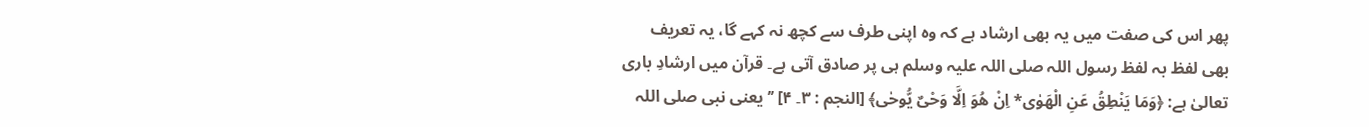پھر اس کی صفت میں یہ بھی ارشاد ہے کہ وہ اپنی طرف سے کچھ نہ کہے گا، یہ تعریف بھی لفظ بہ لفظ رسول اللہ صلی اللہ علیہ وسلم ہی پر صادق آتی ہے۔ قرآن میں ارشادِ باری تعالیٰ ہے: ﴿وَمَا یَنْطِقُ عَنِ الْھَوٰی* اِنْ ھُوَ اِلَّا وَحْیٌ یُّوحٰی﴾ [النجم : ۳۔ ۴] ’’یعنی نبی صلی اللہ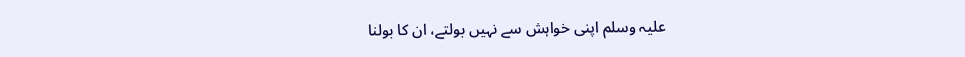علیہ وسلم اپنی خواہش سے نہیں بولتے، ان کا بولنا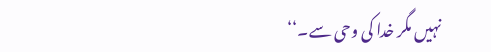نہیں مگر خدا کی وحی سے۔‘‘